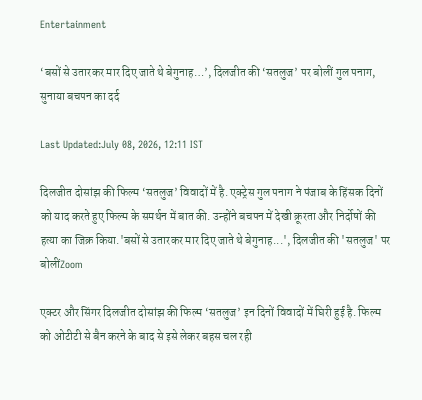Entertainment

‘बसों से उतारकर मार दिए जाते थे बेगुनाह…’, दिलजीत की ‘सतलुज’ पर बोलीं गुल पनाग, सुनाया बचपन का दर्द

Last Updated:July 08, 2026, 12:11 IST

दिलजीत दोसांझ की फिल्म ‘सतलुज’ विवादों में है. एक्ट्रेस गुल पनाग ने पंजाब के हिंसक दिनों को याद करते हुए फिल्म के समर्थन में बात की. उन्होंने बचपन में देखी क्रूरता और निर्दोषों की हत्या का जिक्र किया.'बसों से उतारकर मार दिए जाते थे बेगुनाह...', दिलजीत की 'सतलुज' पर बोलींZoom

एक्टर और सिंगर दिलजीत दोसांझ की फिल्म ‘सतलुज’ इन दिनों विवादों में घिरी हुई है. फिल्म को ओटीटी से बैन करने के बाद से इसे लेकर बहस चल रही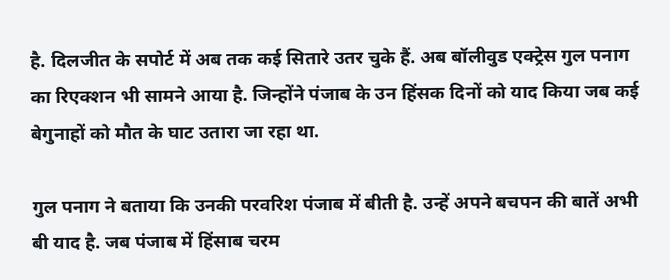है. दिलजीत के सपोर्ट में अब तक कई सितारे उतर चुके हैं. अब बॉलीवुड एक्ट्रेस गुल पनाग का रिएक्शन भी सामने आया है. जिन्होंने पंजाब के उन हिंसक दिनों को याद किया जब कई बेगुनाहों को मौत के घाट उतारा जा रहा था.

गुल पनाग ने बताया कि उनकी परवरिश पंजाब में बीती है. उन्हें अपने बचपन की बातें अभी बी याद है. जब पंजाब में हिंसाब चरम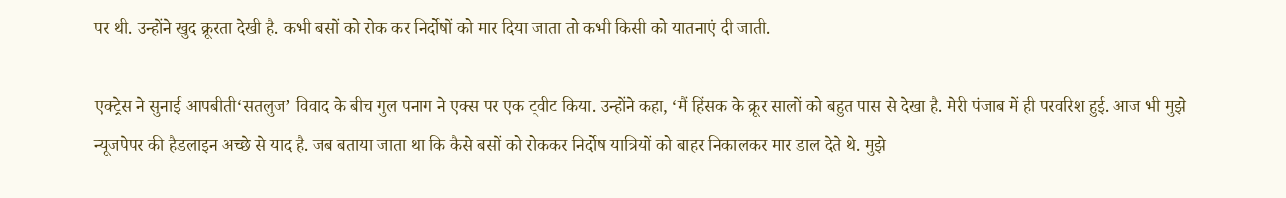पर थी. उन्होंने खुद क्रूरता देखी है. कभी बसों को रोक कर निर्दोषों को मार दिया जाता तो कभी किसी को यातनाएं दी जाती.

एक्ट्रेस ने सुनाई आपबीती‘सतलुज’ विवाद के बीच गुल पनाग ने एक्स पर एक ट्वीट किया. उन्होंने कहा, ‘मैं हिंसक के क्रूर सालों को बहुत पास से देखा है. मेरी पंजाब में ही परवरिश हुई. आज भी मुझे न्यूजपेपर की हैडलाइन अच्छे से याद है. जब बताया जाता था कि कैसे बसों को रोककर निर्दोष यात्रियों को बाहर निकालकर मार डाल देते थे. मुझे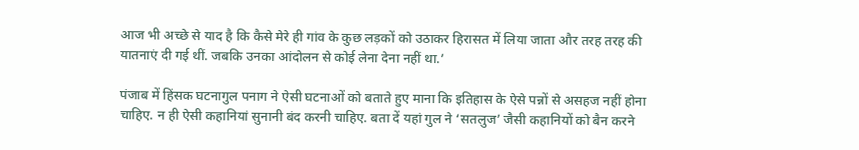आज भी अच्छे से याद है कि कैसे मेरे ही गांव के कुछ लड़कों को उठाकर हिरासत में लिया जाता और तरह तरह की यातनाएं दी गई थीं. जबकि उनका आंदोलन से कोई लेना देना नहीं था.’

पंजाब में हिंसक घटनागुल पनाग ने ऐसी घटनाओं को बताते हुए माना कि इतिहास के ऐसे पन्नों से असहज नहीं होना चाहिए. न ही ऐसी कहानियां सुनानी बंद करनी चाहिए. बता दें यहां गुल ने ‘सतलुज’ जैसी कहानियों को बैन करने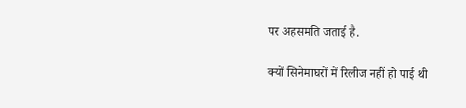पर अहसमति जताई है.

क्यों सिनेमाघरों में रिलीज नहीं हो पाई थी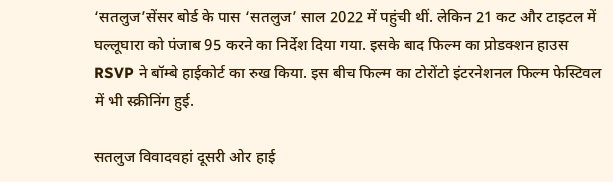‘सतलुज’सेंसर बोर्ड के पास ‘सतलुज’ साल 2022 में पहुंची थीं. लेकिन 21 कट और टाइटल में घल्लूघारा को पंजाब 95 करने का निर्देश दिया गया. इसके बाद फिल्म का प्रोडक्शन हाउस RSVP ने बॉम्बे हाईकोर्ट का रुख किया. इस बीच फिल्म का टोरोंटो इंटरनेशनल फिल्म फेस्टिवल में भी स्क्रीनिंग हुई.

सतलुज विवादवहां दूसरी ओर हाई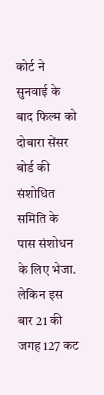कोर्ट ने सुनवाई के बाद फिल्म को दोबारा सेंसर बोर्ड की संशोधित समिति के पास संशोधन के लिए भेजा. लेकिन इस बार 21 की जगह 127 कट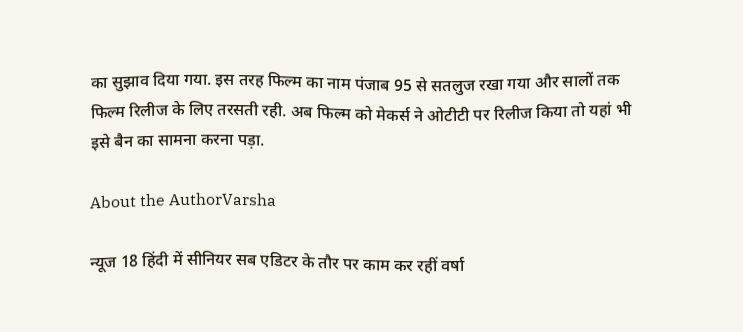का सुझाव दिया गया. इस तरह फिल्म का नाम पंजाब 95 से सतलुज रखा गया और सालों तक फिल्म रिलीज के लिए तरसती रही. अब फिल्म को मेकर्स ने ओटीटी पर रिलीज किया तो यहां भी इसे बैन का सामना करना पड़ा.

About the AuthorVarsha

न्यूज 18 हिंदी में सीनियर सब एडिटर के तौर पर काम कर रहीं वर्षा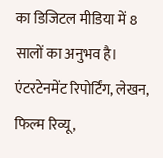का डिजिटल मीडिया में 8 सालों का अनुभव है। एंटरटेनमेंट रिपोर्टिंग, लेखन, फिल्म रिव्यू,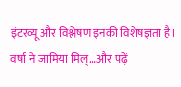इंटरव्यू और विश्लेषण इनकी विशेषज्ञता है। वर्षा ने जामिया मिल्…और पढ़ें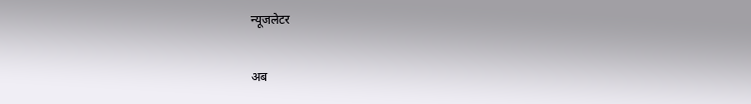न्यूजलेटर

अब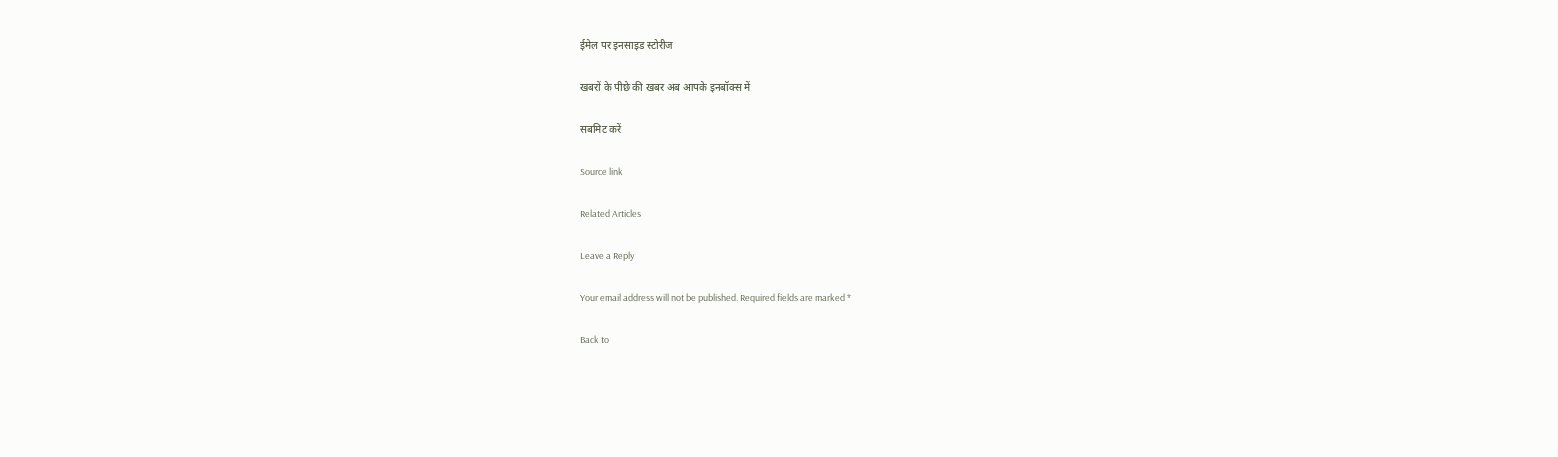ईमेल पर इनसाइड स्‍टोर‍ीज

खबरों के पीछे की खबर अब आपके इनबॉक्‍स में

सबमिट करें

Source link

Related Articles

Leave a Reply

Your email address will not be published. Required fields are marked *

Back to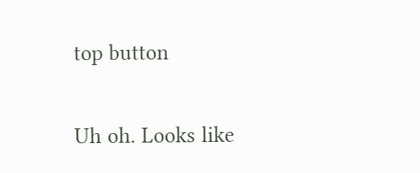top button

Uh oh. Looks like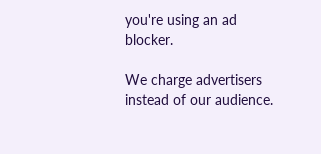you're using an ad blocker.

We charge advertisers instead of our audience.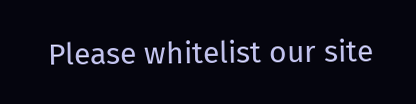Please whitelist our site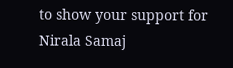to show your support for Nirala Samaj